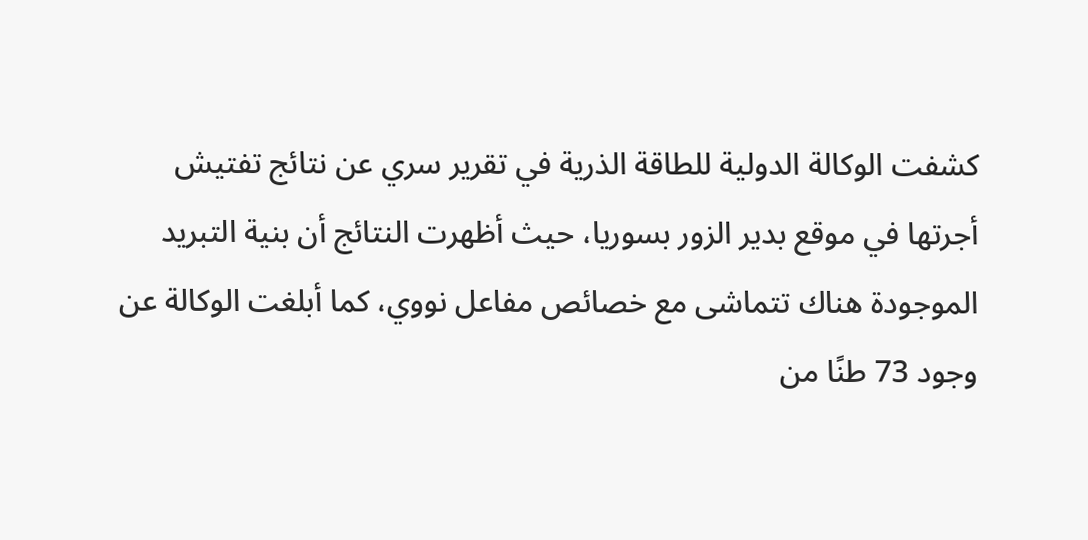كشفت الوكالة الدولية للطاقة الذرية في تقرير سري عن نتائج تفتيش أجرتها في موقع بدير الزور بسوريا، حيث أظهرت النتائج أن بنية التبريد الموجودة هناك تتماشى مع خصائص مفاعل نووي، كما أبلغت الوكالة عن وجود 73 طنًا من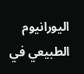اليورانيوم الطبيعي في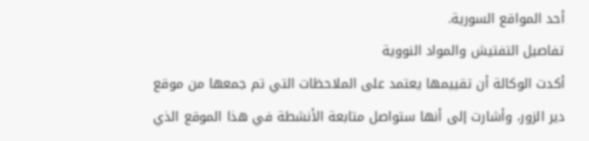أحد المواقع السورية.
تفاصيل التفتيش والمواد النووية
أكدت الوكالة أن تقييمها يعتمد على الملاحظات التي تم جمعها من موقع دير الزور، وأشارت إلى أنها ستواصل متابعة الأنشطة في هذا الموقع الذي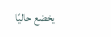يخضع حاليًا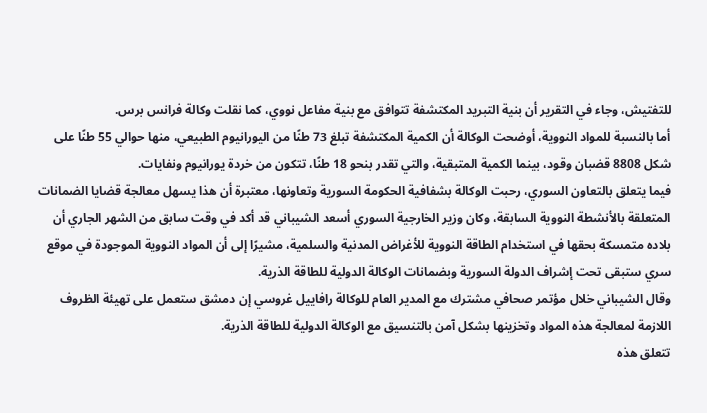للتفتيش، وجاء في التقرير أن بنية التبريد المكتشفة تتوافق مع بنية مفاعل نووي، كما نقلت وكالة فرانس برس.
أما بالنسبة للمواد النووية، أوضحت الوكالة أن الكمية المكتشفة تبلغ 73 طنًا من اليورانيوم الطبيعي، منها حوالي 55 طنًا على شكل 8808 قضبان وقود، بينما الكمية المتبقية، والتي تقدر بنحو 18 طنًا، تتكون من خردة يورانيوم ونفايات.
فيما يتعلق بالتعاون السوري، رحبت الوكالة بشفافية الحكومة السورية وتعاونها، معتبرة أن هذا يسهل معالجة قضايا الضمانات المتعلقة بالأنشطة النووية السابقة، وكان وزير الخارجية السوري أسعد الشيباني قد أكد في وقت سابق من الشهر الجاري أن بلاده متمسكة بحقها في استخدام الطاقة النووية للأغراض المدنية والسلمية، مشيرًا إلى أن المواد النووية الموجودة في موقع سري ستبقى تحت إشراف الدولة السورية وبضمانات الوكالة الدولية للطاقة الذرية.
وقال الشيباني خلال مؤتمر صحافي مشترك مع المدير العام للوكالة رافاييل غروسي إن دمشق ستعمل على تهيئة الظروف اللازمة لمعالجة هذه المواد وتخزينها بشكل آمن بالتنسيق مع الوكالة الدولية للطاقة الذرية.
تتعلق هذه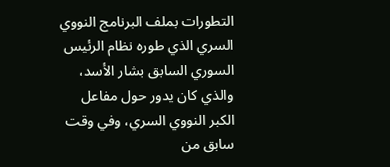التطورات بملف البرنامج النووي السري الذي طوره نظام الرئيس السوري السابق بشار الأسد، والذي كان يدور حول مفاعل الكبر النووي السري، وفي وقت سابق من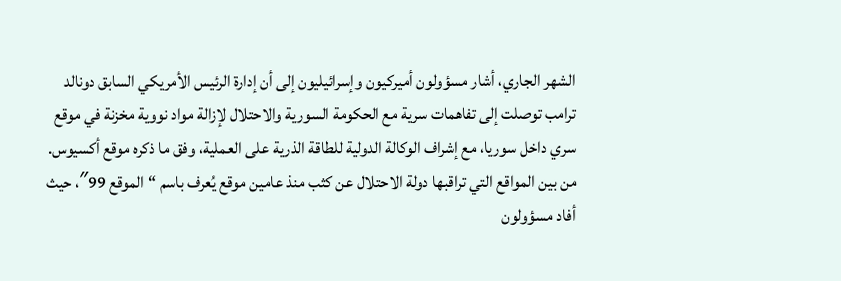الشهر الجاري، أشار مسؤولون أميركيون وإسرائيليون إلى أن إدارة الرئيس الأمريكي السابق دونالد ترامب توصلت إلى تفاهمات سرية مع الحكومة السورية والاحتلال لإزالة مواد نووية مخزنة في موقع سري داخل سوريا، مع إشراف الوكالة الدولية للطاقة الذرية على العملية، وفق ما ذكره موقع أكسيوس.
من بين المواقع التي تراقبها دولة الاحتلال عن كثب منذ عامين موقع يُعرف باسم “الموقع 99″، حيث أفاد مسؤولون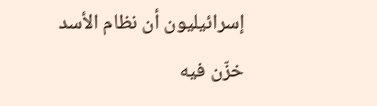إسرائيليون أن نظام الأسد خزّن فيه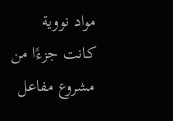مواد نووية كانت جزءًا من مشروع مفاعل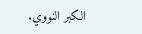الكبر النووي.